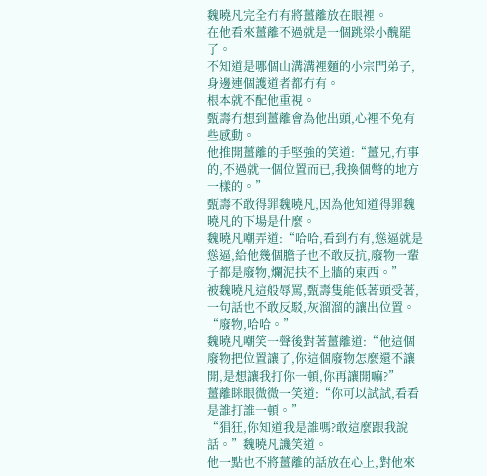魏曉凡完全冇有將薑離放在眼裡。
在他看來薑離不過就是一個跳梁小醜罷了。
不知道是哪個山溝溝裡麵的小宗門弟子,身邊連個護道者都冇有。
根本就不配他重視。
甄壽冇想到薑離會為他出頭,心裡不免有些感動。
他推開薑離的手堅強的笑道:“薑兄,冇事的,不過就一個位置而已,我換個彆的地方一樣的。”
甄壽不敢得罪魏曉凡,因為他知道得罪魏曉凡的下場是什麼。
魏曉凡嘲弄道:“哈哈,看到冇有,慫逼就是慫逼,給他幾個膽子也不敢反抗,廢物一輩子都是廢物,爛泥扶不上牆的東西。”
被魏曉凡這般辱罵,甄壽隻能低著頭受著,一句話也不敢反駁,灰溜溜的讓出位置。
“廢物,哈哈。”
魏曉凡嘲笑一聲後對著薑離道:“他這個廢物把位置讓了,你這個廢物怎麼還不讓開,是想讓我打你一頓,你再讓開嘛?”
薑離眯眼微微一笑道:“你可以試試,看看是誰打誰一頓。”
“猖狂,你知道我是誰嗎?敢這麼跟我說話。”魏曉凡譏笑道。
他一點也不將薑離的話放在心上,對他來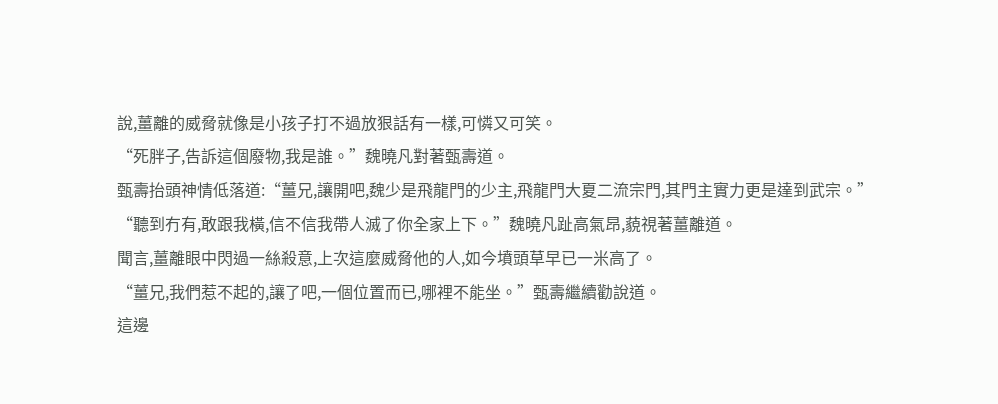說,薑離的威脅就像是小孩子打不過放狠話有一樣,可憐又可笑。
“死胖子,告訴這個廢物,我是誰。”魏曉凡對著甄壽道。
甄壽抬頭神情低落道:“薑兄,讓開吧,魏少是飛龍門的少主,飛龍門大夏二流宗門,其門主實力更是達到武宗。”
“聽到冇有,敢跟我橫,信不信我帶人滅了你全家上下。”魏曉凡趾高氣昂,藐視著薑離道。
聞言,薑離眼中閃過一絲殺意,上次這麼威脅他的人,如今墳頭草早已一米高了。
“薑兄,我們惹不起的,讓了吧,一個位置而已,哪裡不能坐。”甄壽繼續勸說道。
這邊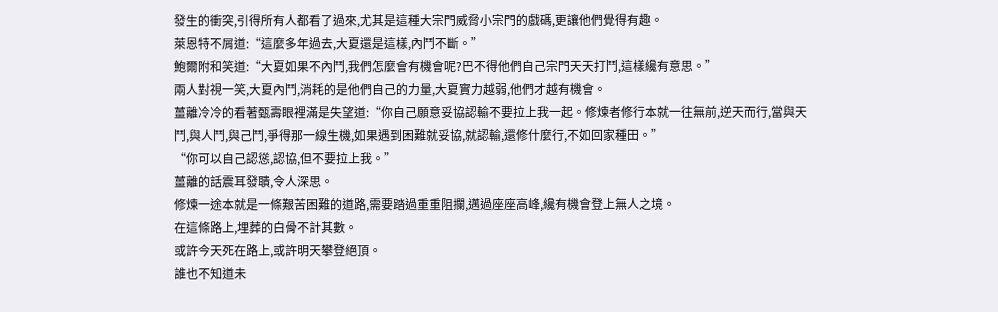發生的衝突,引得所有人都看了過來,尤其是這種大宗門威脅小宗門的戲碼,更讓他們覺得有趣。
萊恩特不屑道:“這麼多年過去,大夏還是這樣,內鬥不斷。”
鮑爾附和笑道:“大夏如果不內鬥,我們怎麼會有機會呢?巴不得他們自己宗門天天打鬥,這樣纔有意思。”
兩人對視一笑,大夏內鬥,消耗的是他們自己的力量,大夏實力越弱,他們才越有機會。
薑離冷冷的看著甄壽眼裡滿是失望道:“你自己願意妥協認輸不要拉上我一起。修煉者修行本就一往無前,逆天而行,當與天鬥,與人鬥,與己鬥,爭得那一線生機,如果遇到困難就妥協,就認輸,還修什麼行,不如回家種田。”
“你可以自己認慫,認協,但不要拉上我。”
薑離的話震耳發聵,令人深思。
修煉一途本就是一條艱苦困難的道路,需要踏過重重阻攔,邁過座座高峰,纔有機會登上無人之境。
在這條路上,埋葬的白骨不計其數。
或許今天死在路上,或許明天攀登絕頂。
誰也不知道未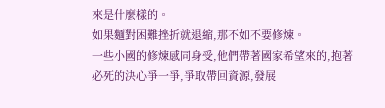來是什麼樣的。
如果麵對困難挫折就退縮,那不如不要修煉。
一些小國的修煉感同身受,他們帶著國家希望來的,抱著必死的決心爭一爭,爭取帶回資源,發展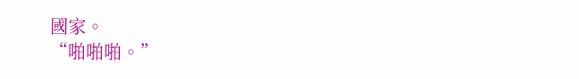國家。
“啪啪啪。”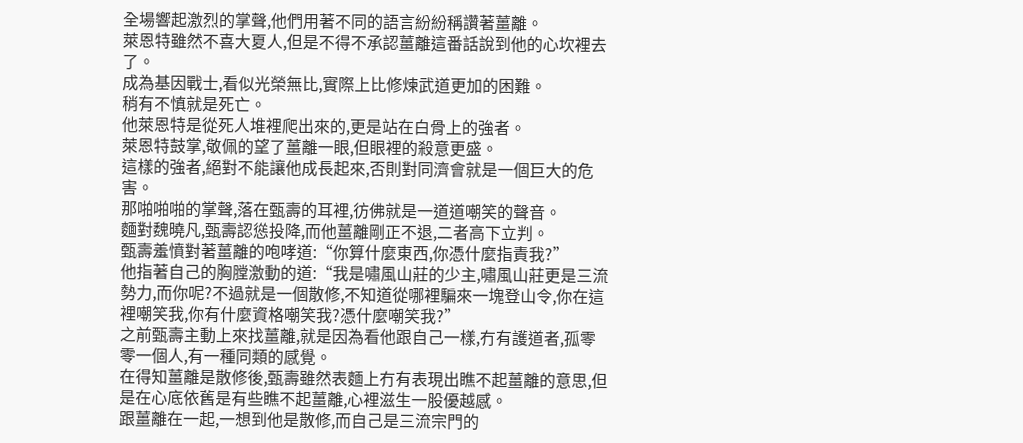全場響起激烈的掌聲,他們用著不同的語言紛紛稱讚著薑離。
萊恩特雖然不喜大夏人,但是不得不承認薑離這番話說到他的心坎裡去了。
成為基因戰士,看似光榮無比,實際上比修煉武道更加的困難。
稍有不慎就是死亡。
他萊恩特是從死人堆裡爬出來的,更是站在白骨上的強者。
萊恩特鼓掌,敬佩的望了薑離一眼,但眼裡的殺意更盛。
這樣的強者,絕對不能讓他成長起來,否則對同濟會就是一個巨大的危害。
那啪啪啪的掌聲,落在甄壽的耳裡,彷佛就是一道道嘲笑的聲音。
麵對魏曉凡,甄壽認慫投降,而他薑離剛正不退,二者高下立判。
甄壽羞憤對著薑離的咆哮道:“你算什麼東西,你憑什麼指責我?”
他指著自己的胸膛激動的道:“我是嘯風山莊的少主,嘯風山莊更是三流勢力,而你呢?不過就是一個散修,不知道從哪裡騙來一塊登山令,你在這裡嘲笑我,你有什麼資格嘲笑我?憑什麼嘲笑我?”
之前甄壽主動上來找薑離,就是因為看他跟自己一樣,冇有護道者,孤零零一個人,有一種同類的感覺。
在得知薑離是散修後,甄壽雖然表麵上冇有表現出瞧不起薑離的意思,但是在心底依舊是有些瞧不起薑離,心裡滋生一股優越感。
跟薑離在一起,一想到他是散修,而自己是三流宗門的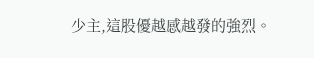少主,這股優越感越發的強烈。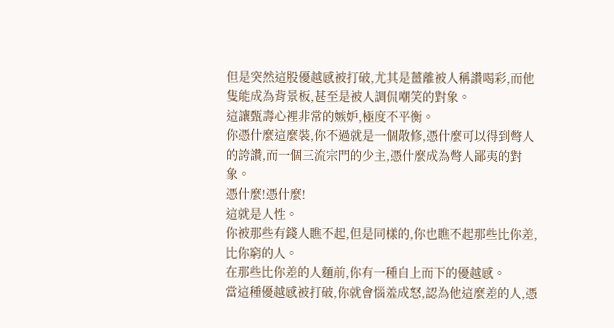但是突然這股優越感被打破,尤其是薑離被人稱讚喝彩,而他隻能成為背景板,甚至是被人調侃嘲笑的對象。
這讓甄壽心裡非常的嫉妒,極度不平衡。
你憑什麼這麼裝,你不過就是一個散修,憑什麼可以得到彆人的誇讚,而一個三流宗門的少主,憑什麼成為彆人鄙夷的對象。
憑什麼!憑什麼!
這就是人性。
你被那些有錢人瞧不起,但是同樣的,你也瞧不起那些比你差,比你窮的人。
在那些比你差的人麵前,你有一種自上而下的優越感。
當這種優越感被打破,你就會惱羞成怒,認為他這麼差的人,憑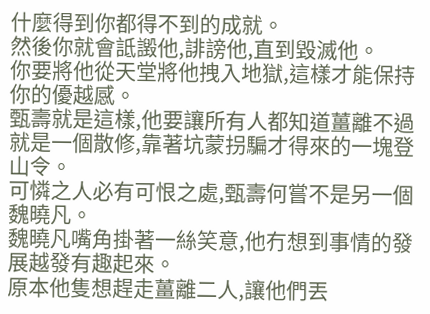什麼得到你都得不到的成就。
然後你就會詆譭他,誹謗他,直到毀滅他。
你要將他從天堂將他拽入地獄,這樣才能保持你的優越感。
甄壽就是這樣,他要讓所有人都知道薑離不過就是一個散修,靠著坑蒙拐騙才得來的一塊登山令。
可憐之人必有可恨之處,甄壽何嘗不是另一個魏曉凡。
魏曉凡嘴角掛著一絲笑意,他冇想到事情的發展越發有趣起來。
原本他隻想趕走薑離二人,讓他們丟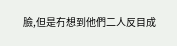臉,但是冇想到他們二人反目成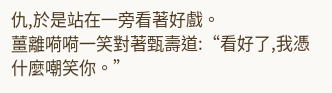仇,於是站在一旁看著好戲。
薑離嗬嗬一笑對著甄壽道:“看好了,我憑什麼嘲笑你。”